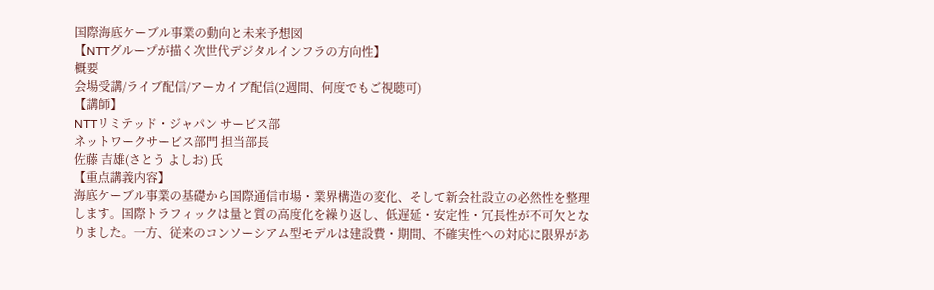国際海底ケーブル事業の動向と未来予想図
【NTTグループが描く次世代デジタルインフラの方向性】
概要
会場受講/ライブ配信/アーカイブ配信(2週間、何度でもご視聴可)
【講師】
NTTリミテッド・ジャパン サービス部
ネットワークサービス部門 担当部長
佐藤 吉雄(さとう よしお) 氏
【重点講義内容】
海底ケーブル事業の基礎から国際通信市場・業界構造の変化、そして新会社設立の必然性を整理します。国際トラフィックは量と質の高度化を繰り返し、低遅延・安定性・冗長性が不可欠となりました。一方、従来のコンソーシアム型モデルは建設費・期間、不確実性への対応に限界があ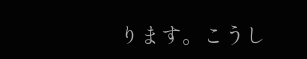ります。こうし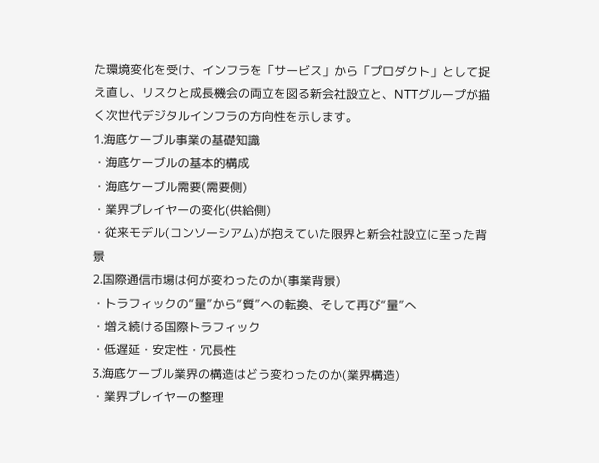た環境変化を受け、インフラを「サービス」から「プロダクト」として捉え直し、リスクと成長機会の両立を図る新会社設立と、NTTグループが描く次世代デジタルインフラの方向性を示します。
1.海底ケーブル事業の基礎知識
・海底ケーブルの基本的構成
・海底ケーブル需要(需要側)
・業界プレイヤーの変化(供給側)
・従来モデル(コンソーシアム)が抱えていた限界と新会社設立に至った背景
2.国際通信市場は何が変わったのか(事業背景)
・トラフィックの“量”から“質”への転換、そして再び“量”へ
・増え続ける国際トラフィック
・低遅延・安定性・冗長性
3.海底ケーブル業界の構造はどう変わったのか(業界構造)
・業界プレイヤーの整理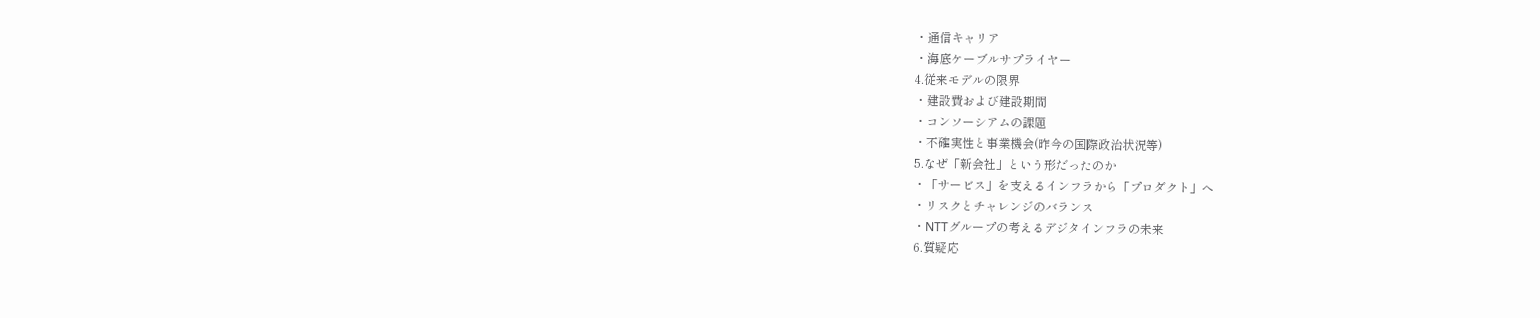・通信キャリア
・海底ケーブルサプライヤー
4.従来モデルの限界
・建設費および建設期間
・コンソーシアムの課題
・不確実性と事業機会(昨今の国際政治状況等)
5.なぜ「新会社」という形だったのか
・「サービス」を支えるインフラから「プロダクト」へ
・リスクとチャレンジのバランス
・NTTグループの考えるデジタインフラの未来
6.質疑応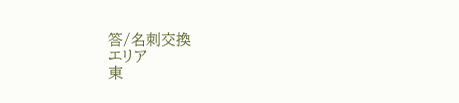答/名刺交換
エリア
東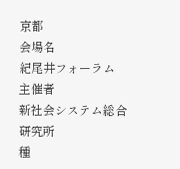京都
会場名
紀尾井フォーラム
主催者
新社会システム総合研究所
種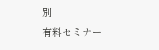別
有料セミナー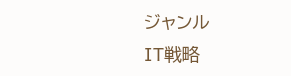ジャンル
IT戦略